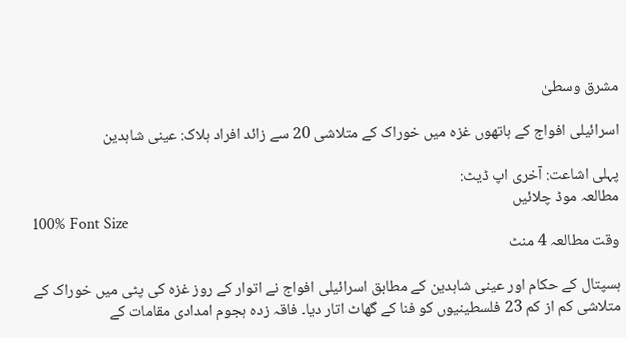مشرق وسطیٰ

اسرائیلی افواج کے ہاتھوں غزہ میں خوراک کے متلاشی 20 سے زائد افراد ہلاک: عینی شاہدین

پہلی اشاعت: آخری اپ ڈیٹ:
مطالعہ موڈ چلائیں
100% Font Size
وقت مطالعہ 4 منٹ

ہسپتال کے حکام اور عینی شاہدین کے مطابق اسرائیلی افواج نے اتوار کے روز غزہ کی پٹی میں خوراک کے متلاشی کم از کم 23 فلسطینیوں کو فنا کے گھاٹ اتار دیا۔ فاقہ زدہ ہجوم امدادی مقامات کے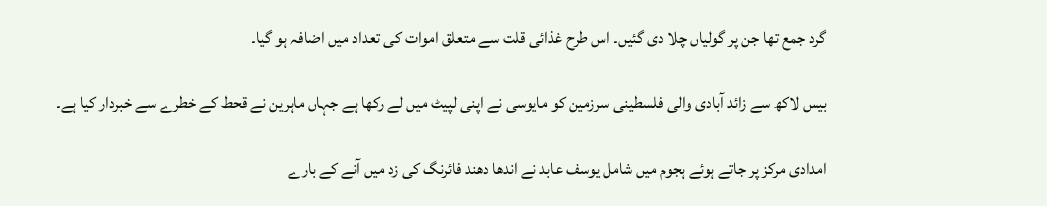گرد جمع تھا جن پر گولیاں چلا دی گئیں۔ اس طرح غذائی قلت سے متعلق اموات کی تعداد میں اضافہ ہو گیا۔

بیس لاکھ سے زائد آبادی والی فلسطینی سرزمین کو مایوسی نے اپنی لپیٹ میں لے رکھا ہے جہاں ماہرین نے قحط کے خطرے سے خبردار کیا ہے۔

امدادی مرکز پر جاتے ہوئے ہجوم میں شامل یوسف عابد نے اندھا دھند فائرنگ کی زد میں آنے کے بارے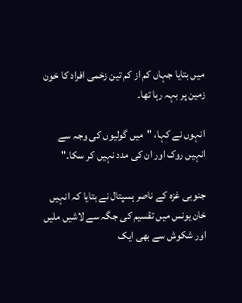میں بتایا جہاں کم از کم تین زخمی افراد کا خون زمین پر بہہ رہا تھا۔

انہوں نے کہا، "میں گولیوں کی وجہ سے انہیں روک اور ان کی مدد نہیں کر سکا۔"

جنوبی غزہ کے ناصر ہسپتال نے بتایا کہ انہیں خان یونس میں تقسیم کی جگہ سے لاشیں ملیں اور شکوش سے بھی ایک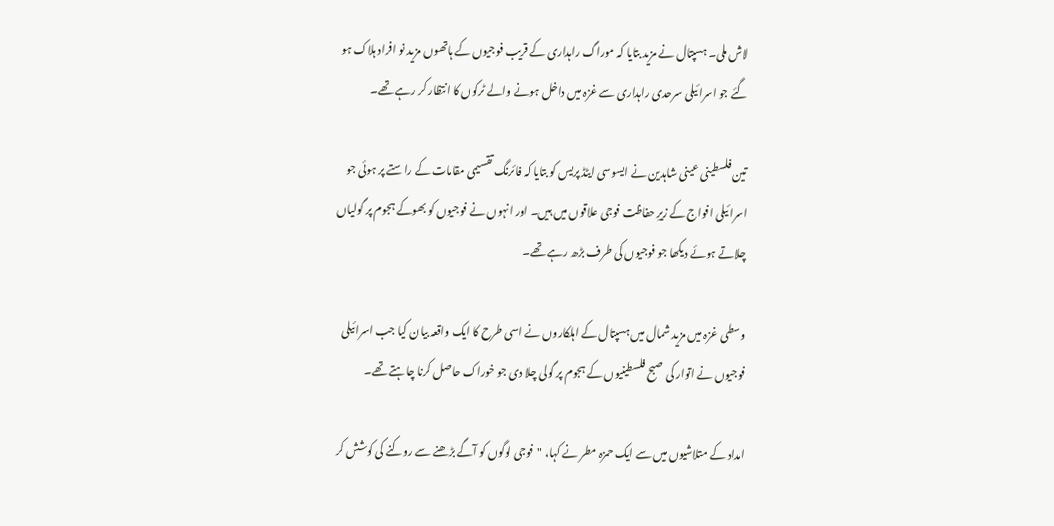لاش ملی۔ ہسپتال نے مزید بتایا کہ موراگ راہداری کے قریب فوجیوں کے ہاتھوں مزید نو افراد ہلاک ہو گئے جو اسرائیلی سرحدی راہداری سے غزہ میں داخل ہونے والے ٹرکوں کا انتظار کر رہے تھے۔

تین فلسطینی عینی شاہدین نے ایسوسی ایٹڈ پریس کو بتایا کہ فائرنگ تقسیمی مقامات کے راستے پر ہوئی جو اسرائیلی افواج کے زیرِ حفاظت فوجی علاقوں میں ہیں۔ اور انہوں نے فوجیوں کو بھوکے ہجوم پر گولیاں چلاتے ہوئے دیکھا جو فوجیوں کی طرف بڑھ رہے تھے۔

وسطی غزہ میں مزید شمال میں ہسپتال کے اہلکاروں نے اسی طرح کا ایک واقعہ بیان کیا جب اسرائیلی فوجیوں نے اتوار کی صبح فلسطینیوں کے ہجوم پر گولی چلا دی جو خوراک حاصل کرنا چاہتے تھے۔

امداد کے متلاشیوں میں سے ایک حمزہ مطر نے کہا، "فوجی لوگوں کو آگے بڑھنے سے روکنے کی کوشش کر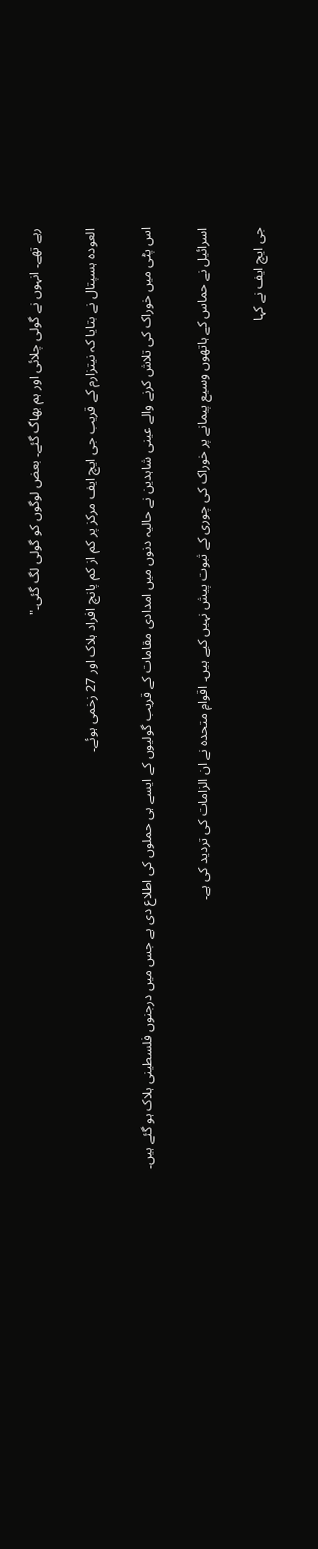رہے تھے۔ انہوں نے گولی چلائی اور ہم بھاگ گئے۔ بعض لوگوں کو گولی لگ گئی۔"

العودہ ہسپتال نے بتایا کہ نیتزارم کے قریب جی ایچ ایف مرکز پر کم از کم پانچ افراد ہلاک اور 27 زخمی ہوئے۔

اس پٹی میں خوراک کی تلاش کرنے والے عینی شاہدین نے حالیہ دنوں میں امدادی مقامات کے قریب گولیوں کے ایسے ہی حملوں کی اطلاع دی ہے جس میں درجنوں فلسطینی ہلاک ہو گئے ہیں۔

اسرائیل نے حماس کے ہاتھوں وسیع پیمانے پر خوراک کی چوری کے ثبوت پیش نہیں کیے ہیں۔ اقوامِ متحدہ نے ان الزامات کی تردید کی ہے۔

جی ایچ ایف نے کہا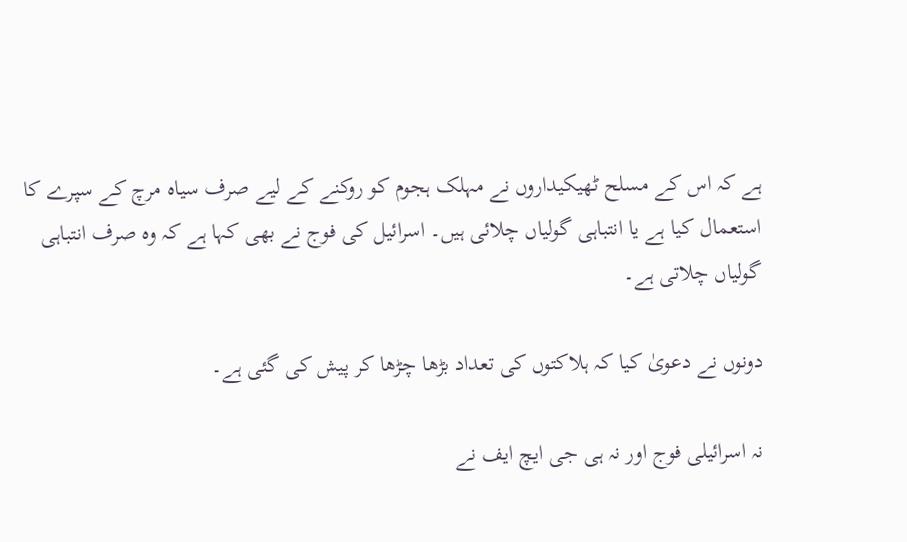ہے کہ اس کے مسلح ٹھیکیداروں نے مہلک ہجوم کو روکنے کے لیے صرف سیاہ مرچ کے سپرے کا استعمال کیا ہے یا انتباہی گولیاں چلائی ہیں۔ اسرائیل کی فوج نے بھی کہا ہے کہ وہ صرف انتباہی گولیاں چلاتی ہے۔

دونوں نے دعویٰ کیا کہ ہلاکتوں کی تعداد بڑھا چڑھا کر پیش کی گئی ہے۔

نہ اسرائیلی فوج اور نہ ہی جی ایچ ایف نے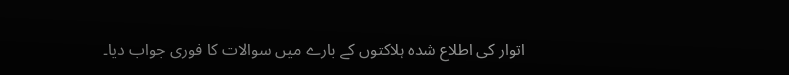اتوار کی اطلاع شدہ ہلاکتوں کے بارے میں سوالات کا فوری جواب دیا۔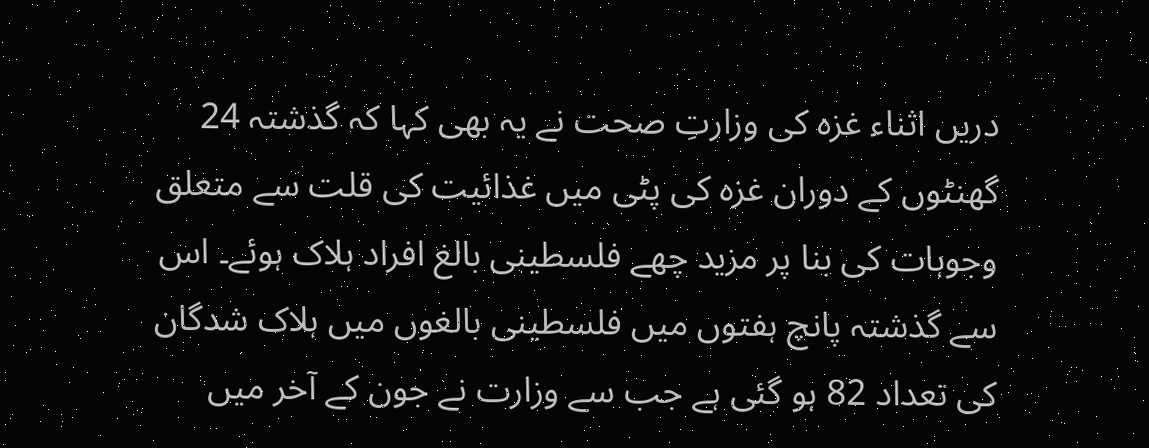دریں اثناء غزہ کی وزارتِ صحت نے یہ بھی کہا کہ گذشتہ 24 گھنٹوں کے دوران غزہ کی پٹی میں غذائیت کی قلت سے متعلق وجوہات کی بنا پر مزید چھے فلسطینی بالغ افراد ہلاک ہوئے۔ اس سے گذشتہ پانچ ہفتوں میں فلسطینی بالغوں میں ہلاک شدگان کی تعداد 82 ہو گئی ہے جب سے وزارت نے جون کے آخر میں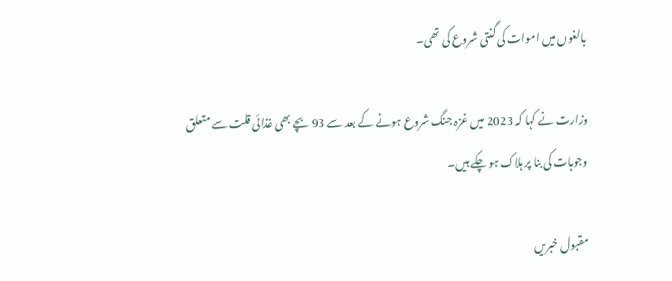بالغوں میں اموات کی گنتی شروع کی تھی۔

وزارت نے کہا کہ 2023 میں غزہ جنگ شروع ہونے کے بعد سے 93 بچے بھی غذائی قلت سے متعلق وجوہات کی بنا پر ہلاک ہو چکے ہیں۔

مقبول خبریں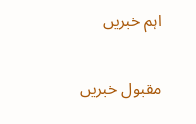اہم خبریں

مقبول خبریں